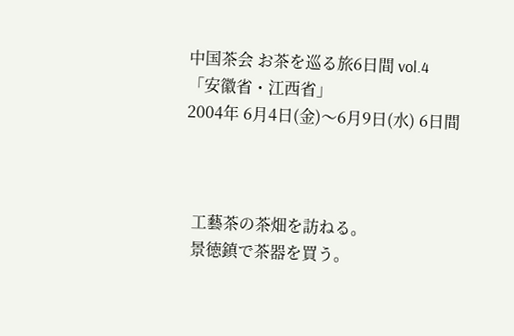中国茶会 お茶を巡る旅6日間 vol.4
「安徽省・江西省」
2004年 6月4日(金)〜6月9日(水) 6日間



  工藝茶の茶畑を訪ねる。
  景徳鎮で茶器を買う。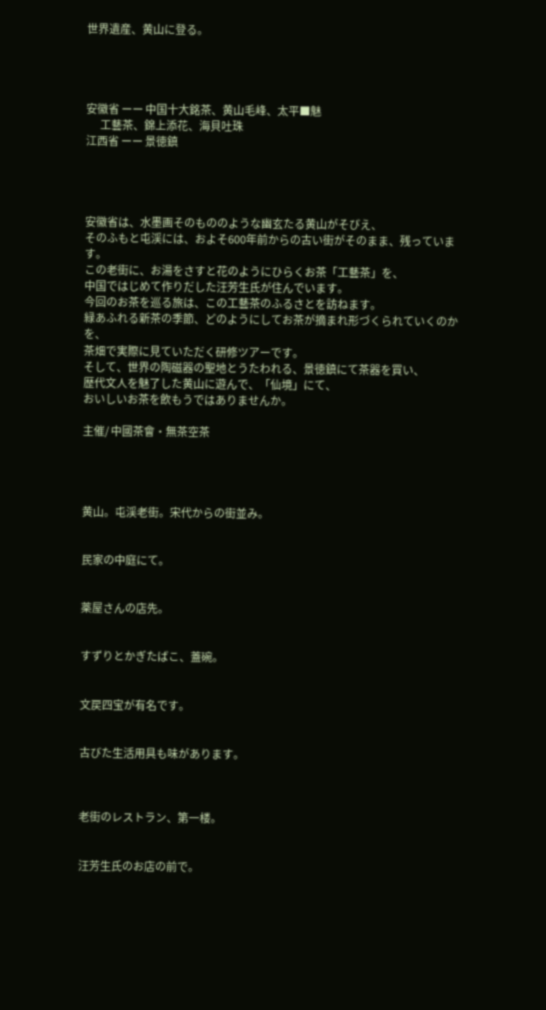世界遺産、黄山に登る。




安徽省 ーー 中国十大銘茶、黄山毛峰、太平■魅
       工藝茶、錦上添花、海貝吐珠
江西省 ーー 景徳鎮




安徽省は、水墨画そのもののような幽玄たる黄山がそびえ、
そのふもと屯渓には、およそ600年前からの古い街がそのまま、残っています。
この老街に、お湯をさすと花のようにひらくお茶「工藝茶」を、
中国ではじめて作りだした汪芳生氏が住んでいます。
今回のお茶を巡る旅は、この工藝茶のふるさとを訪ねます。
緑あふれる新茶の季節、どのようにしてお茶が摘まれ形づくられていくのかを、
茶畑で実際に見ていただく研修ツアーです。
そして、世界の陶磁器の聖地とうたわれる、景徳鎮にて茶器を買い、
歴代文人を魅了した黄山に遊んで、「仙境」にて、
おいしいお茶を飲もうではありませんか。

主催/ 中國茶會・無茶空茶




黄山。屯渓老街。宋代からの街並み。


民家の中庭にて。


薬屋さんの店先。


すずりとかぎたばこ、蓋碗。


文戻四宝が有名です。


古びた生活用具も味があります。



老街のレストラン、第一楼。


汪芳生氏のお店の前で。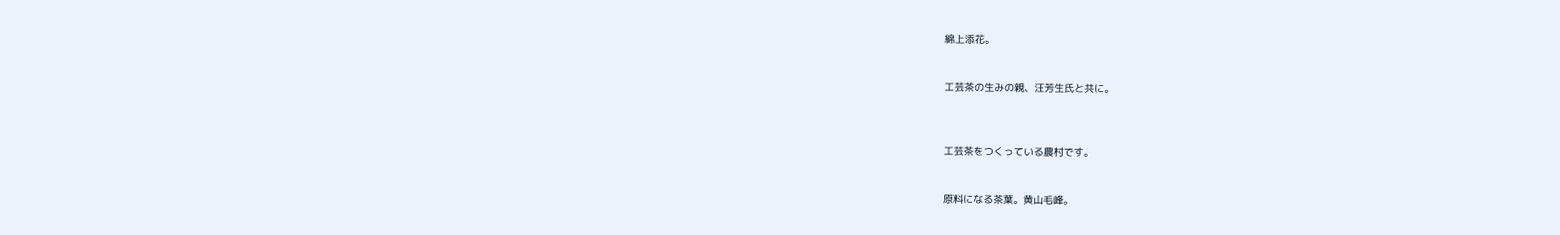綿上添花。


工芸茶の生みの親、汪芳生氏と共に。



工芸茶をつくっている農村です。


原料になる茶葉。黄山毛峰。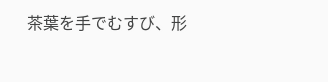茶葉を手でむすび、形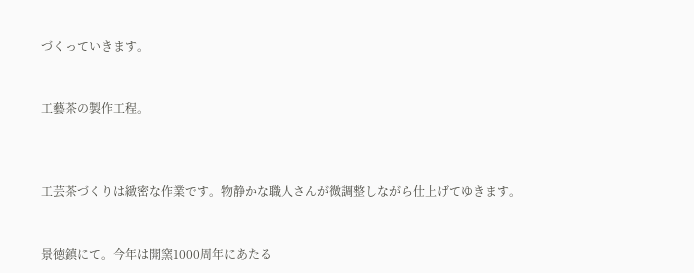づくっていきます。


工藝茶の製作工程。



工芸茶づくりは緻密な作業です。物静かな職人さんが微調整しながら仕上げてゆきます。


景徳鎮にて。今年は開窯1000周年にあたる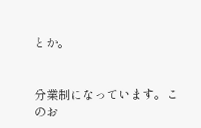とか。


分業制になっています。このお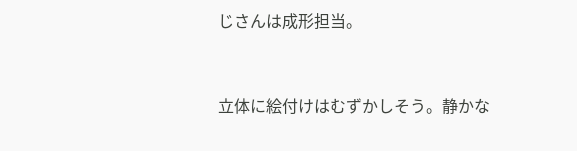じさんは成形担当。


立体に絵付けはむずかしそう。静かな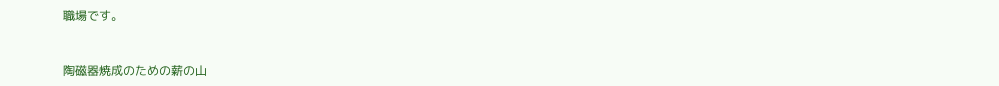職場です。


陶磁器焼成のための薪の山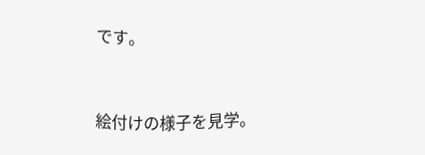です。


絵付けの様子を見学。